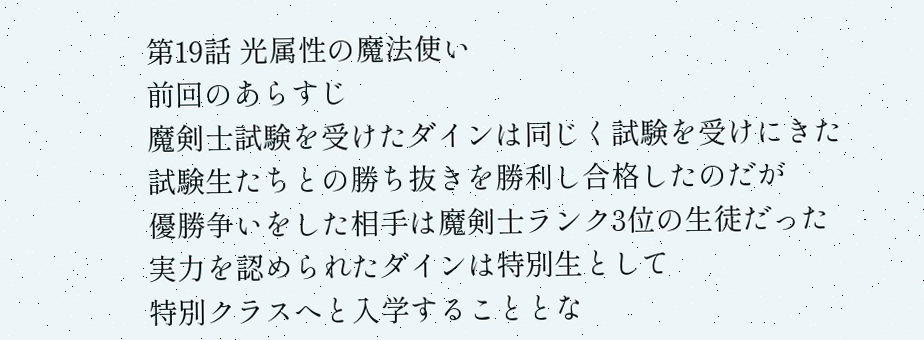第19話 光属性の魔法使い
前回のあらすじ
魔剣士試験を受けたダインは同じく試験を受けにきた
試験生たちとの勝ち抜きを勝利し合格したのだが
優勝争いをした相手は魔剣士ランク3位の生徒だった
実力を認められたダインは特別生として
特別クラスへと入学することとな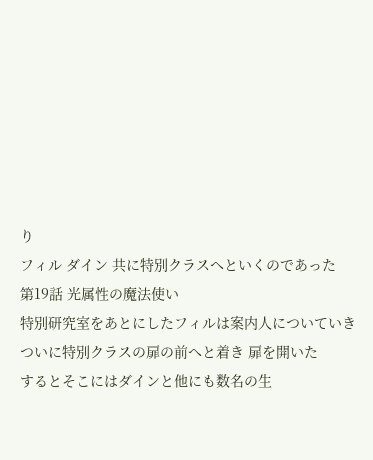り
フィル ダイン 共に特別クラスへといくのであった
第19話 光属性の魔法使い
特別研究室をあとにしたフィルは案内人についていき
ついに特別クラスの扉の前へと着き 扉を開いた
するとそこにはダインと他にも数名の生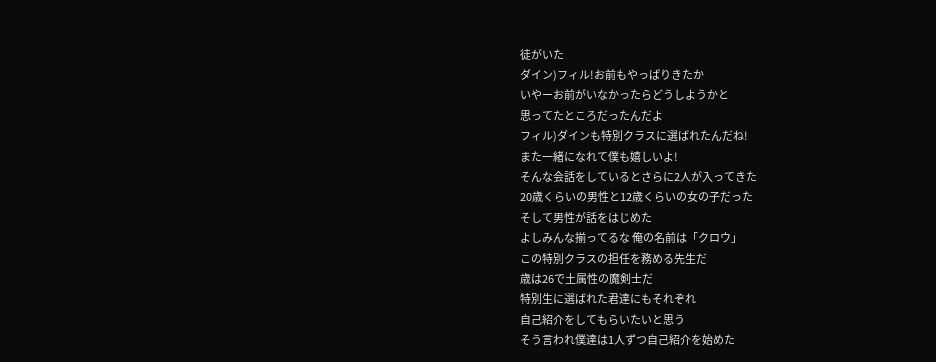徒がいた
ダイン)フィル!お前もやっぱりきたか
いやーお前がいなかったらどうしようかと
思ってたところだったんだよ
フィル)ダインも特別クラスに選ばれたんだね!
また一緒になれて僕も嬉しいよ!
そんな会話をしているとさらに2人が入ってきた
20歳くらいの男性と12歳くらいの女の子だった
そして男性が話をはじめた
よしみんな揃ってるな 俺の名前は「クロウ」
この特別クラスの担任を務める先生だ
歳は26で土属性の魔剣士だ
特別生に選ばれた君達にもそれぞれ
自己紹介をしてもらいたいと思う
そう言われ僕達は1人ずつ自己紹介を始めた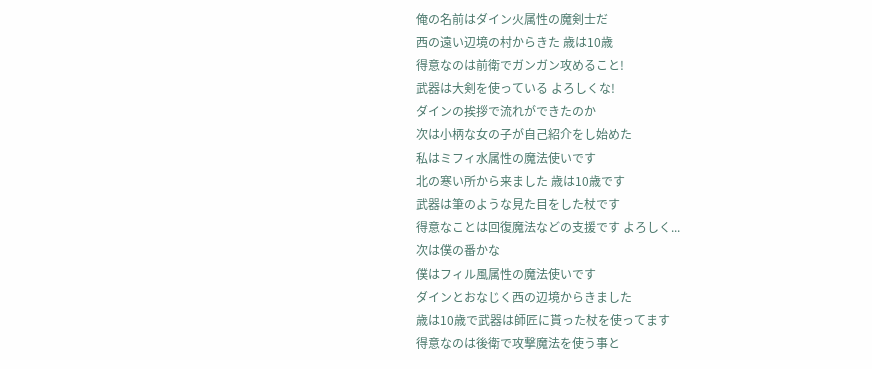俺の名前はダイン火属性の魔剣士だ
西の遠い辺境の村からきた 歳は10歳
得意なのは前衛でガンガン攻めること!
武器は大剣を使っている よろしくな!
ダインの挨拶で流れができたのか
次は小柄な女の子が自己紹介をし始めた
私はミフィ水属性の魔法使いです
北の寒い所から来ました 歳は10歳です
武器は筆のような見た目をした杖です
得意なことは回復魔法などの支援です よろしく...
次は僕の番かな
僕はフィル風属性の魔法使いです
ダインとおなじく西の辺境からきました
歳は10歳で武器は師匠に貰った杖を使ってます
得意なのは後衛で攻撃魔法を使う事と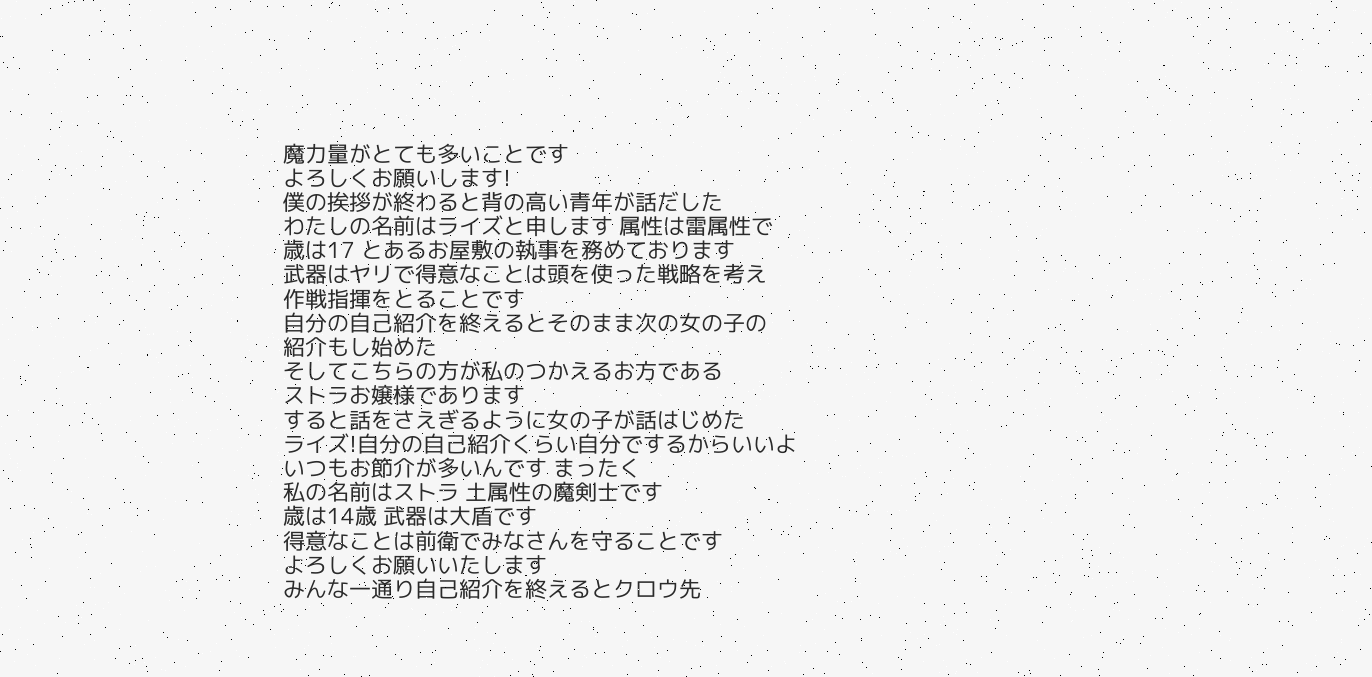魔力量がとても多いことです
よろしくお願いします!
僕の挨拶が終わると背の高い青年が話だした
わたしの名前はライズと申します 属性は雷属性で
歳は17 とあるお屋敷の執事を務めております
武器はヤリで得意なことは頭を使った戦略を考え
作戦指揮をとることです
自分の自己紹介を終えるとそのまま次の女の子の
紹介もし始めた
そしてこちらの方が私のつかえるお方である
ストラお嬢様であります
すると話をさえぎるように女の子が話はじめた
ライズ!自分の自己紹介くらい自分でするからいいよ
いつもお節介が多いんです まったく
私の名前はストラ 土属性の魔剣士です
歳は14歳 武器は大盾です
得意なことは前衛でみなさんを守ることです
よろしくお願いいたします
みんな一通り自己紹介を終えるとクロウ先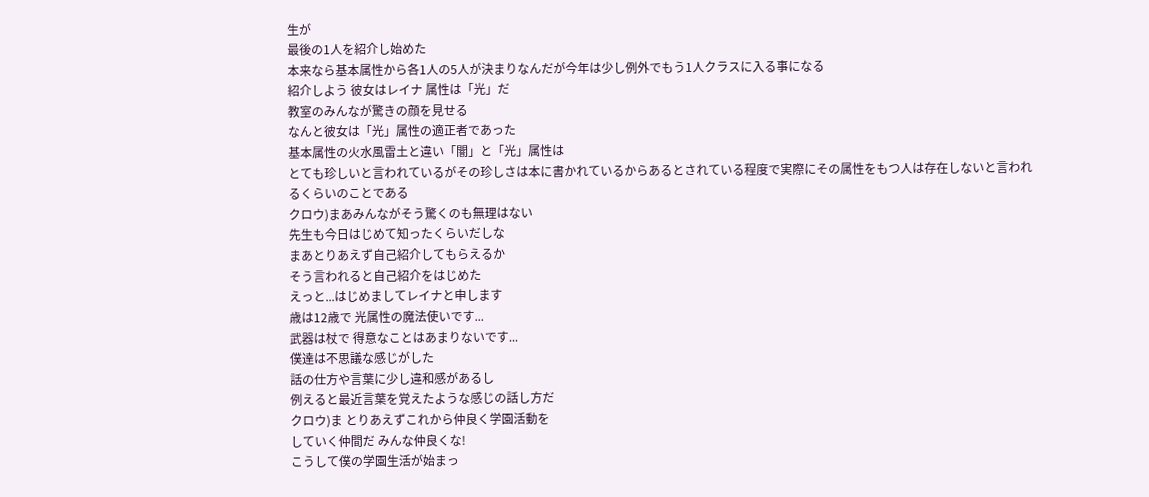生が
最後の1人を紹介し始めた
本来なら基本属性から各1人の5人が決まりなんだが今年は少し例外でもう1人クラスに入る事になる
紹介しよう 彼女はレイナ 属性は「光」だ
教室のみんなが驚きの顔を見せる
なんと彼女は「光」属性の適正者であった
基本属性の火水風雷土と違い「闇」と「光」属性は
とても珍しいと言われているがその珍しさは本に書かれているからあるとされている程度で実際にその属性をもつ人は存在しないと言われるくらいのことである
クロウ)まあみんながそう驚くのも無理はない
先生も今日はじめて知ったくらいだしな
まあとりあえず自己紹介してもらえるか
そう言われると自己紹介をはじめた
えっと...はじめましてレイナと申します
歳は12歳で 光属性の魔法使いです...
武器は杖で 得意なことはあまりないです...
僕達は不思議な感じがした
話の仕方や言葉に少し違和感があるし
例えると最近言葉を覚えたような感じの話し方だ
クロウ)ま とりあえずこれから仲良く学園活動を
していく仲間だ みんな仲良くな!
こうして僕の学園生活が始まっ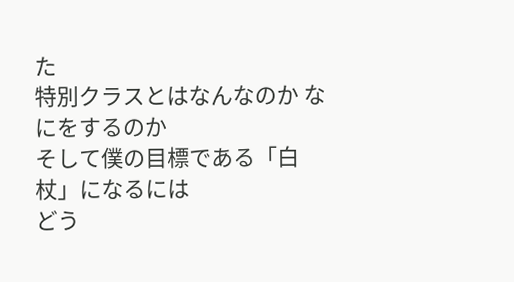た
特別クラスとはなんなのか なにをするのか
そして僕の目標である「白杖」になるには
どう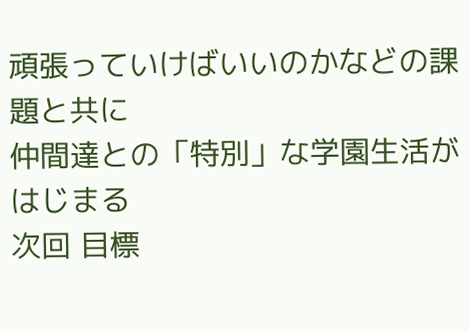頑張っていけばいいのかなどの課題と共に
仲間達との「特別」な学園生活がはじまる
次回 目標